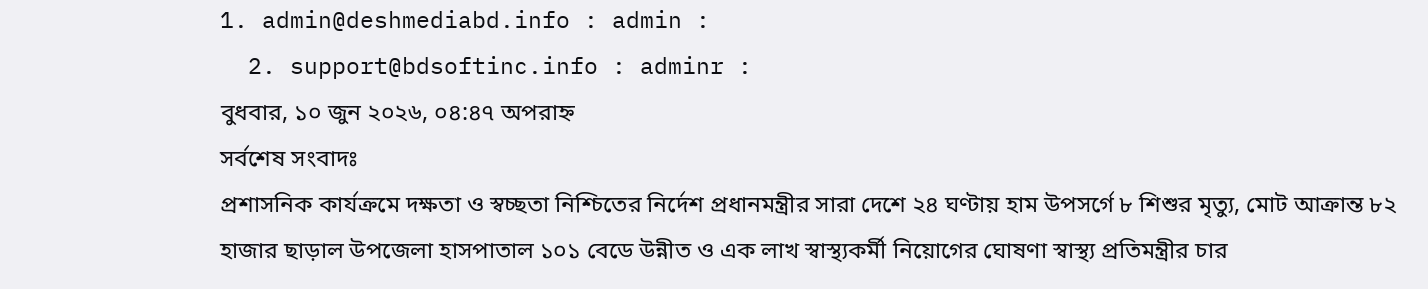1. admin@deshmediabd.info : admin :
  2. support@bdsoftinc.info : adminr :
বুধবার, ১০ জুন ২০২৬, ০৪:৪৭ অপরাহ্ন
সর্বশেষ সংবাদঃ
প্রশাসনিক কার্যক্রমে দক্ষতা ও স্বচ্ছতা নিশ্চিতের নির্দেশ প্রধানমন্ত্রীর সারা দেশে ২৪ ঘণ্টায় হাম উপসর্গে ৮ শিশুর মৃত্যু, মোট আক্রান্ত ৮২ হাজার ছাড়াল উপজেলা হাসপাতাল ১০১ বেডে উন্নীত ও এক লাখ স্বাস্থ্যকর্মী নিয়োগের ঘোষণা স্বাস্থ্য প্রতিমন্ত্রীর চার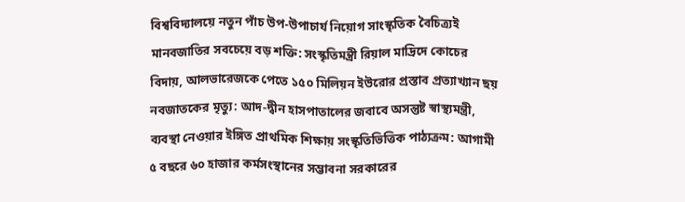বিশ্ববিদ্যালয়ে নতুন পাঁচ উপ-উপাচার্য নিয়োগ সাংস্কৃতিক বৈচিত্র্যই মানবজাতির সবচেয়ে বড় শক্তি: সংস্কৃতিমন্ত্রী রিয়াল মাদ্রিদে কোচের বিদায়, আলভারেজকে পেতে ১৫০ মিলিয়ন ইউরোর প্রস্তাব প্রত্যাখ্যান ছয় নবজাতকের মৃত্যু: আদ-দ্বীন হাসপাতালের জবাবে অসন্তুষ্ট স্বাস্থ্যমন্ত্রী, ব্যবস্থা নেওয়ার ইঙ্গিত প্রাথমিক শিক্ষায় সংস্কৃতিভিত্তিক পাঠ্যক্রম: আগামী ৫ বছরে ৬০ হাজার কর্মসংস্থানের সম্ভাবনা সরকারের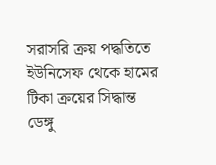সরাসরি ক্রয় পদ্ধতিতে ইউনিসেফ থেকে হামের টিকা ক্রয়ের সিদ্ধান্ত ডেঙ্গু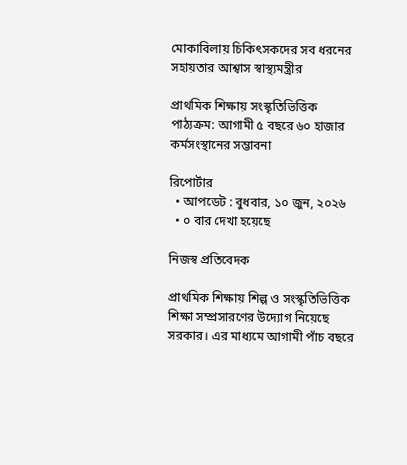মোকাবিলায় চিকিৎসকদের সব ধরনের সহায়তার আশ্বাস স্বাস্থ্যমন্ত্রীর

প্রাথমিক শিক্ষায় সংস্কৃতিভিত্তিক পাঠ্যক্রম: আগামী ৫ বছরে ৬০ হাজার কর্মসংস্থানের সম্ভাবনা

রিপোর্টার
  • আপডেট : বুধবার, ১০ জুন, ২০২৬
  • ০ বার দেখা হয়েছে

নিজস্ব প্রতিবেদক

প্রাথমিক শিক্ষায় শিল্প ও সংস্কৃতিভিত্তিক শিক্ষা সম্প্রসারণের উদ্যোগ নিয়েছে সরকার। এর মাধ্যমে আগামী পাঁচ বছরে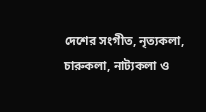দেশের সংগীত, নৃত্যকলা, চারুকলা, নাট্যকলা ও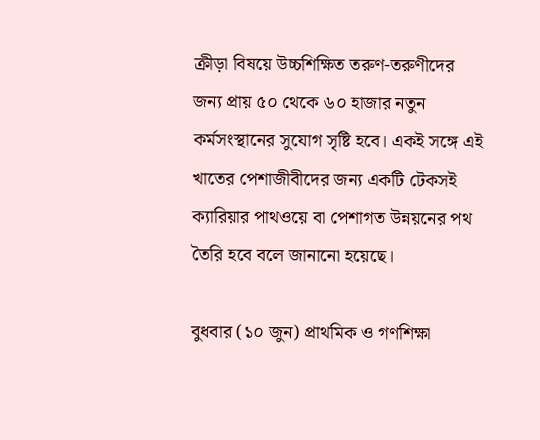ক্রীড়া বিষয়ে উচ্চশিক্ষিত তরুণ-তরুণীদের জন্য প্রায় ৫০ থেকে ৬০ হাজার নতুন কর্মসংস্থানের সুযোগ সৃষ্টি হবে। একই সঙ্গে এই খাতের পেশাজীবীদের জন্য একটি টেকসই ক্যারিয়ার পাথওয়ে বা পেশাগত উন্নয়নের পথ তৈরি হবে বলে জানানো হয়েছে।

বুধবার (১০ জুন) প্রাথমিক ও গণশিক্ষা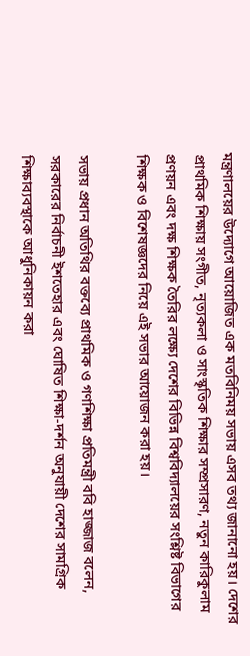মন্ত্রণালয়ের উদ্যোগে আয়োজিত এক মতবিনিময় সভায় এসব তথ্য জানানো হয়। দেশের প্রাথমিক শিক্ষায় সংগীত, নৃত্যকলা ও সাংস্কৃতিক শিক্ষার সম্প্রসারণ, নতুন কারিকুলাম প্রণয়ন এবং দক্ষ শিক্ষক তৈরির লক্ষ্যে দেশের বিভিন্ন বিশ্ববিদ্যালয়ের সংশ্লিষ্ট বিভাগের শিক্ষক ও বিশেষজ্ঞদের নিয়ে এই সভার আয়োজন করা হয়।

সভায় প্রধান অতিথির বক্তব্যে প্রাথমিক ও গণশিক্ষা প্রতিমন্ত্রী ববি হাজ্জাজ বলেন, সরকারের নির্বাচনী ইশতেহার এবং ঘোষিত শিক্ষা-দর্শন অনুযায়ী দেশের সামগ্রিক শিক্ষাব্যবস্থাকে আধুনিকায়ন করা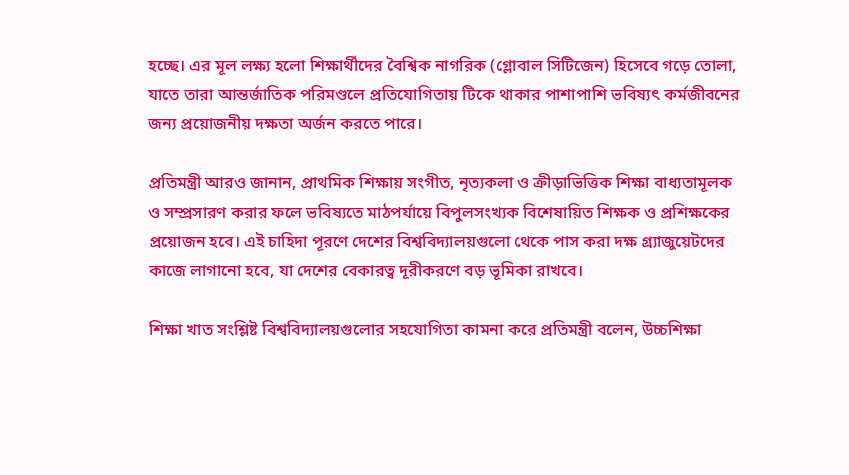হচ্ছে। এর মূল লক্ষ্য হলো শিক্ষার্থীদের বৈশ্বিক নাগরিক (গ্লোবাল সিটিজেন) হিসেবে গড়ে তোলা, যাতে তারা আন্তর্জাতিক পরিমণ্ডলে প্রতিযোগিতায় টিকে থাকার পাশাপাশি ভবিষ্যৎ কর্মজীবনের জন্য প্রয়োজনীয় দক্ষতা অর্জন করতে পারে।

প্রতিমন্ত্রী আরও জানান, প্রাথমিক শিক্ষায় সংগীত, নৃত্যকলা ও ক্রীড়াভিত্তিক শিক্ষা বাধ্যতামূলক ও সম্প্রসারণ করার ফলে ভবিষ্যতে মাঠপর্যায়ে বিপুলসংখ্যক বিশেষায়িত শিক্ষক ও প্রশিক্ষকের প্রয়োজন হবে। এই চাহিদা পূরণে দেশের বিশ্ববিদ্যালয়গুলো থেকে পাস করা দক্ষ গ্র্যাজুয়েটদের কাজে লাগানো হবে, যা দেশের বেকারত্ব দূরীকরণে বড় ভূমিকা রাখবে।

শিক্ষা খাত সংশ্লিষ্ট বিশ্ববিদ্যালয়গুলোর সহযোগিতা কামনা করে প্রতিমন্ত্রী বলেন, উচ্চশিক্ষা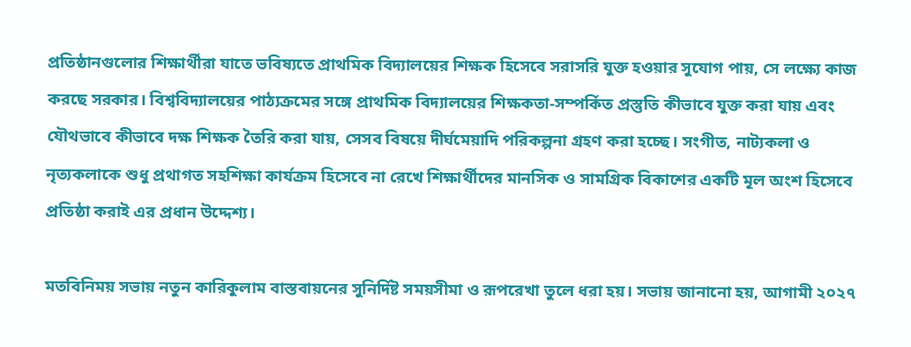প্রতিষ্ঠানগুলোর শিক্ষার্থীরা যাতে ভবিষ্যতে প্রাথমিক বিদ্যালয়ের শিক্ষক হিসেবে সরাসরি যুক্ত হওয়ার সুযোগ পায়, সে লক্ষ্যে কাজ করছে সরকার। বিশ্ববিদ্যালয়ের পাঠ্যক্রমের সঙ্গে প্রাথমিক বিদ্যালয়ের শিক্ষকতা-সম্পর্কিত প্রস্তুতি কীভাবে যুক্ত করা যায় এবং যৌথভাবে কীভাবে দক্ষ শিক্ষক তৈরি করা যায়, সেসব বিষয়ে দীর্ঘমেয়াদি পরিকল্পনা গ্রহণ করা হচ্ছে। সংগীত, নাট্যকলা ও নৃত্যকলাকে শুধু প্রথাগত সহশিক্ষা কার্যক্রম হিসেবে না রেখে শিক্ষার্থীদের মানসিক ও সামগ্রিক বিকাশের একটি মূল অংশ হিসেবে প্রতিষ্ঠা করাই এর প্রধান উদ্দেশ্য।

মতবিনিময় সভায় নতুন কারিকুলাম বাস্তবায়নের সুনির্দিষ্ট সময়সীমা ও রূপরেখা তুলে ধরা হয়। সভায় জানানো হয়, আগামী ২০২৭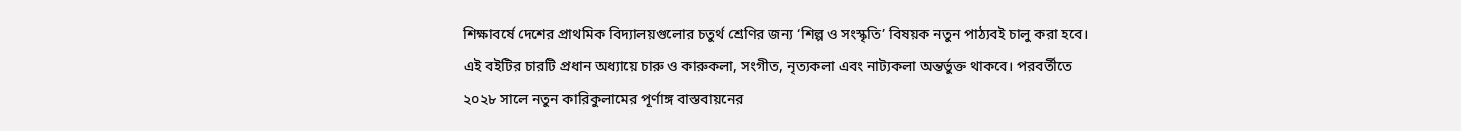শিক্ষাবর্ষে দেশের প্রাথমিক বিদ্যালয়গুলোর চতুর্থ শ্রেণির জন্য ‘শিল্প ও সংস্কৃতি’ বিষয়ক নতুন পাঠ্যবই চালু করা হবে। এই বইটির চারটি প্রধান অধ্যায়ে চারু ও কারুকলা, সংগীত, নৃত্যকলা এবং নাট্যকলা অন্তর্ভুক্ত থাকবে। পরবর্তীতে ২০২৮ সালে নতুন কারিকুলামের পূর্ণাঙ্গ বাস্তবায়নের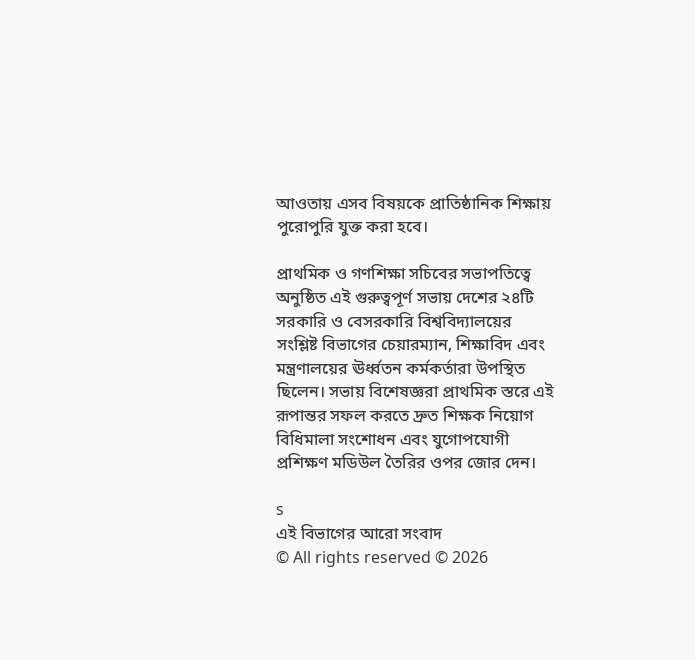আওতায় এসব বিষয়কে প্রাতিষ্ঠানিক শিক্ষায় পুরোপুরি যুক্ত করা হবে।

প্রাথমিক ও গণশিক্ষা সচিবের সভাপতিত্বে অনুষ্ঠিত এই গুরুত্বপূর্ণ সভায় দেশের ২৪টি সরকারি ও বেসরকারি বিশ্ববিদ্যালয়ের সংশ্লিষ্ট বিভাগের চেয়ারম্যান, শিক্ষাবিদ এবং মন্ত্রণালয়ের ঊর্ধ্বতন কর্মকর্তারা উপস্থিত ছিলেন। সভায় বিশেষজ্ঞরা প্রাথমিক স্তরে এই রূপান্তর সফল করতে দ্রুত শিক্ষক নিয়োগ বিধিমালা সংশোধন এবং যুগোপযোগী প্রশিক্ষণ মডিউল তৈরির ওপর জোর দেন।

s
এই বিভাগের আরো সংবাদ
© All rights reserved © 2026